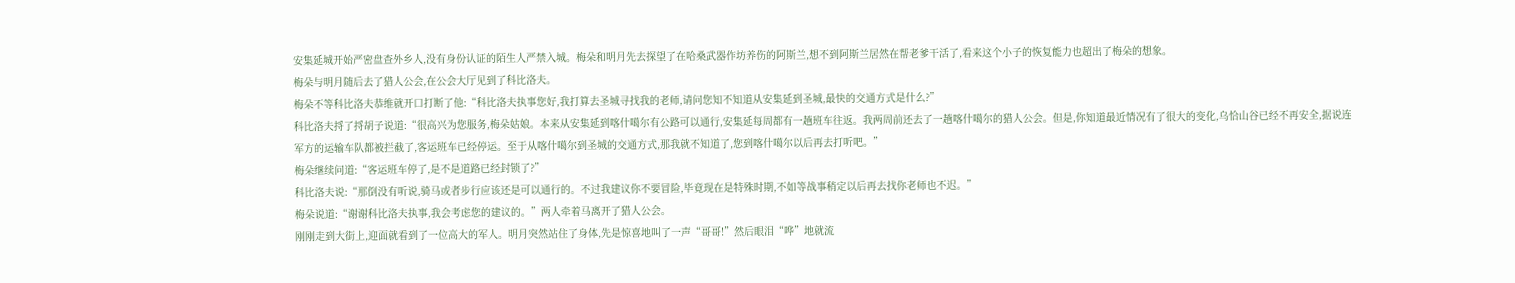安集延城开始严密盘查外乡人,没有身份认证的陌生人严禁入城。梅朵和明月先去探望了在哈桑武器作坊养伤的阿斯兰,想不到阿斯兰居然在帮老爹干活了,看来这个小子的恢复能力也超出了梅朵的想象。
梅朵与明月随后去了猎人公会,在公会大厅见到了科比洛夫。
梅朵不等科比洛夫恭维就开口打断了他:“科比洛夫执事您好,我打算去圣城寻找我的老师,请问您知不知道从安集延到圣城,最快的交通方式是什么?”
科比洛夫捋了捋胡子说道:“很高兴为您服务,梅朵姑娘。本来从安集延到喀什噶尔有公路可以通行,安集延每周都有一趟班车往返。我两周前还去了一趟喀什噶尔的猎人公会。但是,你知道最近情况有了很大的变化,乌恰山谷已经不再安全,据说连军方的运输车队都被拦截了,客运班车已经停运。至于从喀什噶尔到圣城的交通方式,那我就不知道了,您到喀什噶尔以后再去打听吧。”
梅朵继续问道:“客运班车停了,是不是道路已经封锁了?”
科比洛夫说:“那倒没有听说,骑马或者步行应该还是可以通行的。不过我建议你不要冒险,毕竟现在是特殊时期,不如等战事稍定以后再去找你老师也不迟。”
梅朵说道:“谢谢科比洛夫执事,我会考虑您的建议的。”两人牵着马离开了猎人公会。
刚刚走到大街上,迎面就看到了一位高大的军人。明月突然站住了身体,先是惊喜地叫了一声“哥哥!”然后眼泪“哗”地就流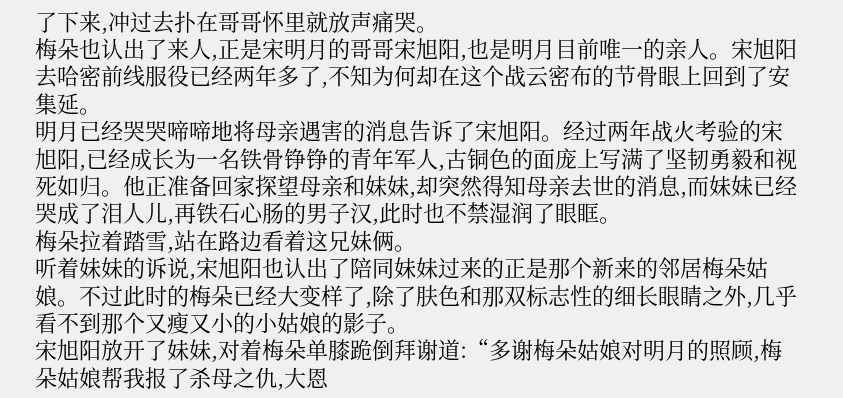了下来,冲过去扑在哥哥怀里就放声痛哭。
梅朵也认出了来人,正是宋明月的哥哥宋旭阳,也是明月目前唯一的亲人。宋旭阳去哈密前线服役已经两年多了,不知为何却在这个战云密布的节骨眼上回到了安集延。
明月已经哭哭啼啼地将母亲遇害的消息告诉了宋旭阳。经过两年战火考验的宋旭阳,已经成长为一名铁骨铮铮的青年军人,古铜色的面庞上写满了坚韧勇毅和视死如归。他正准备回家探望母亲和妹妹,却突然得知母亲去世的消息,而妹妹已经哭成了泪人儿,再铁石心肠的男子汉,此时也不禁湿润了眼眶。
梅朵拉着踏雪,站在路边看着这兄妹俩。
听着妹妹的诉说,宋旭阳也认出了陪同妹妹过来的正是那个新来的邻居梅朵姑娘。不过此时的梅朵已经大变样了,除了肤色和那双标志性的细长眼睛之外,几乎看不到那个又瘦又小的小姑娘的影子。
宋旭阳放开了妹妹,对着梅朵单膝跪倒拜谢道:“多谢梅朵姑娘对明月的照顾,梅朵姑娘帮我报了杀母之仇,大恩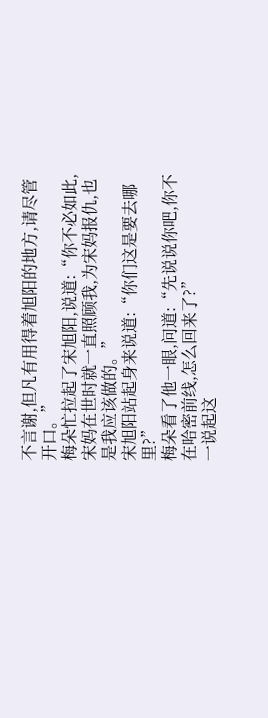不言谢,但凡有用得着旭阳的地方,请尽管开口。”
梅朵忙拉起了宋旭阳,说道:“你不必如此,宋妈在世时就一直照顾我,为宋妈报仇,也是我应该做的。”
宋旭阳站起身来说道:“你们这是要去哪里?”
梅朵看了他一眼,问道:“先说说你吧,你不在哈密前线,怎么回来了?”
一说起这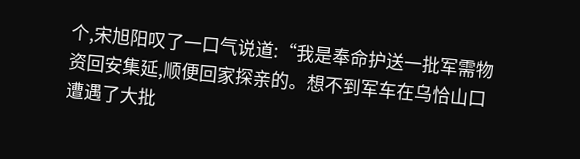个,宋旭阳叹了一口气说道:“我是奉命护送一批军需物资回安集延,顺便回家探亲的。想不到军车在乌恰山口遭遇了大批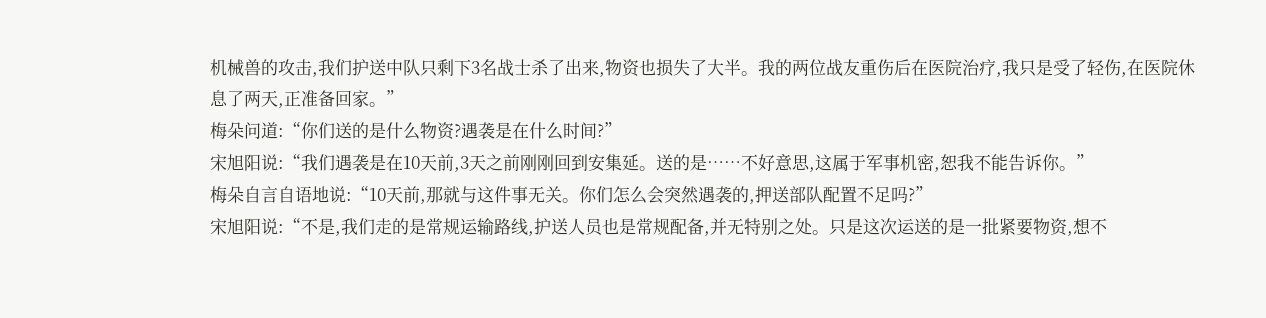机械兽的攻击,我们护送中队只剩下3名战士杀了出来,物资也损失了大半。我的两位战友重伤后在医院治疗,我只是受了轻伤,在医院休息了两天,正准备回家。”
梅朵问道:“你们送的是什么物资?遇袭是在什么时间?”
宋旭阳说:“我们遇袭是在10天前,3天之前刚刚回到安集延。送的是……不好意思,这属于军事机密,恕我不能告诉你。”
梅朵自言自语地说:“10天前,那就与这件事无关。你们怎么会突然遇袭的,押送部队配置不足吗?”
宋旭阳说:“不是,我们走的是常规运输路线,护送人员也是常规配备,并无特别之处。只是这次运送的是一批紧要物资,想不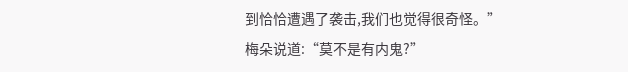到恰恰遭遇了袭击,我们也觉得很奇怪。”
梅朵说道:“莫不是有内鬼?”